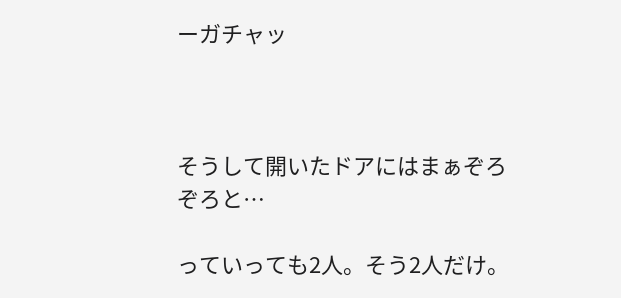ーガチャッ



そうして開いたドアにはまぁぞろぞろと…

っていっても2人。そう2人だけ。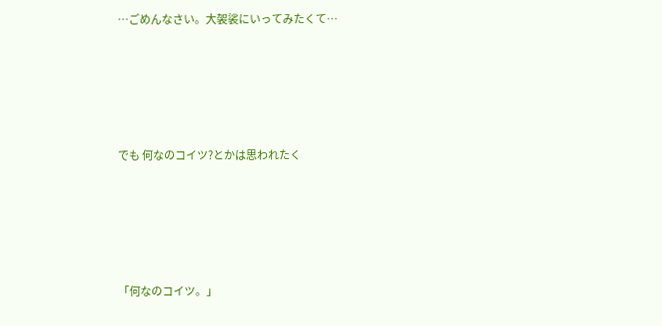…ごめんなさい。大袈裟にいってみたくて…





でも 何なのコイツ?とかは思われたく





「何なのコイツ。」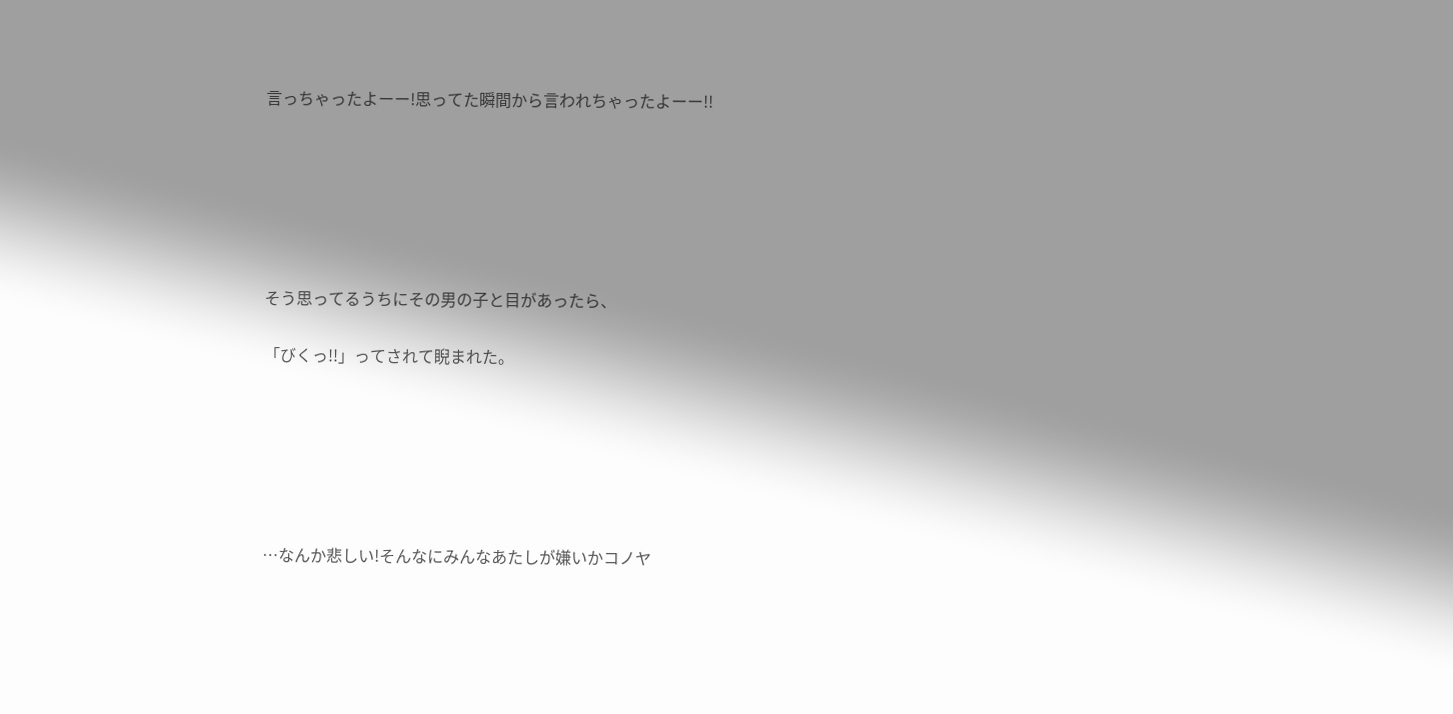言っちゃったよーー!思ってた瞬間から言われちゃったよーー!!






そう思ってるうちにその男の子と目があったら、

「びくっ!!」ってされて睨まれた。






…なんか悲しい!そんなにみんなあたしが嫌いかコノヤ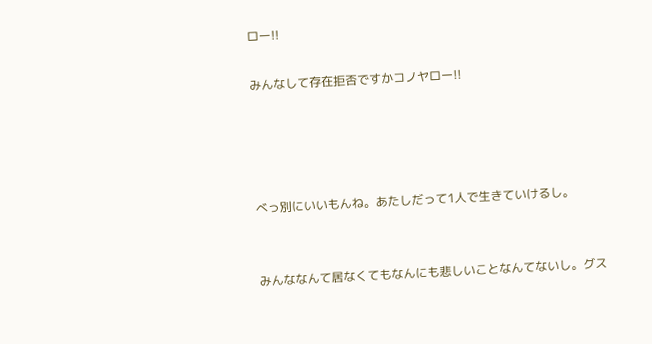ロー!!

みんなして存在拒否ですかコノヤロー!!




べっ別にいいもんね。あたしだって1人で生きていけるし。


みんななんて居なくてもなんにも悲しいことなんてないし。グス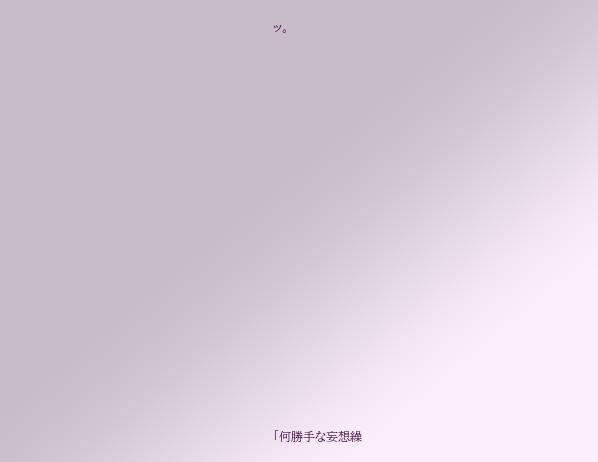ッ。
























「何勝手な妄想繰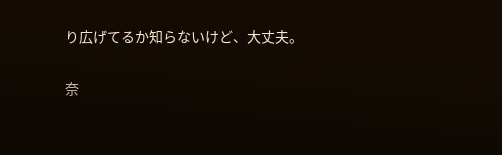り広げてるか知らないけど、大丈夫。

奈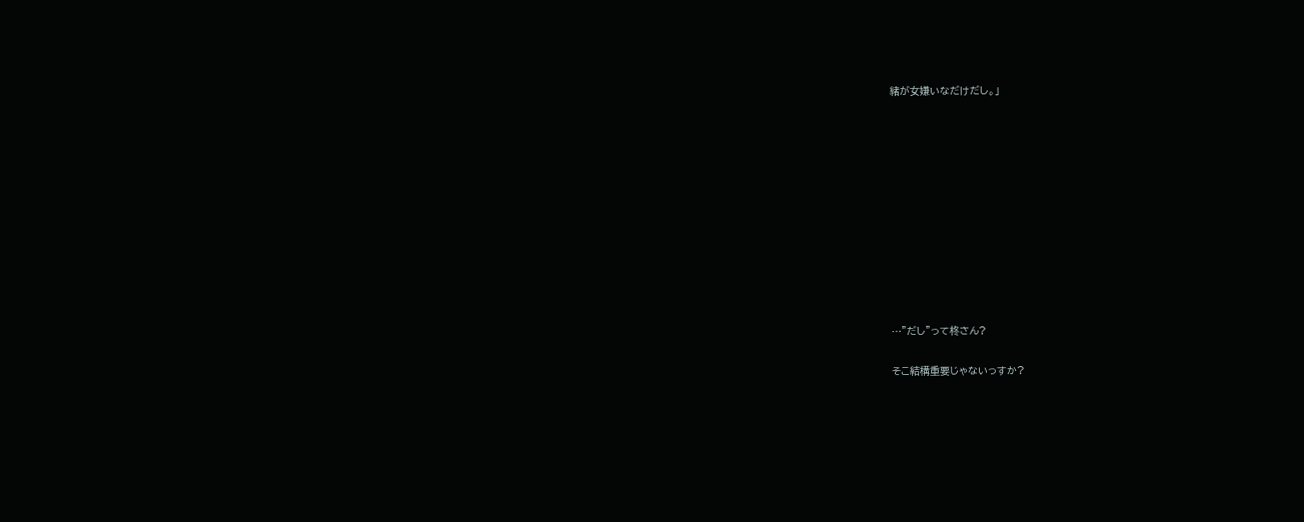緒が女嫌いなだけだし。」











…"だし"って柊さん?

そこ結構重要じゃないっすか?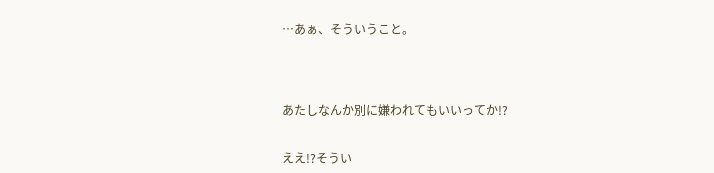…あぁ、そういうこと。




あたしなんか別に嫌われてもいいってか!?


ええ!?そうい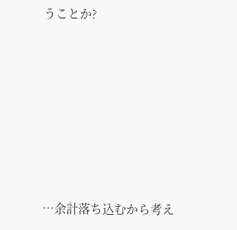うことか?







…余計落ち込むから考え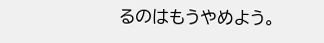るのはもうやめよう。